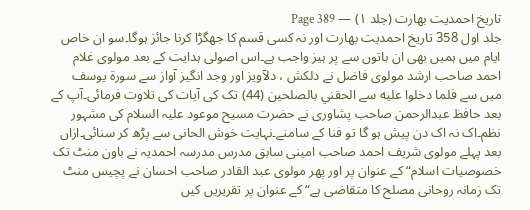تاریخ احمدیت بھارت (جلد ۱) — Page 389
جلد اول 358 تاریخ احمدیت بھارت اور نہ کسی قسم کا جھگڑا کرنا جائز ہوگا۔سو ان خاص ایام میں ہمیں بھی ان باتوں سے پر ہیز واجب ہے۔اس اصولی ہدایت کے بعد مولوی غلام احمد صاحب ارشد مولوی فاضل نے دلکش ، دلآویز اور وجد انگیز آواز سے سورۃ یوسف میں سے فلما دخلوا عليه سے الحقني بالصلحین (44) تک کی آیات کی تلاوت فرمائی۔آپ کے بعد حافظ عبدالرحمن صاحب پشاوری نے حضرت مسیح موعود علیہ السلام کی مشہور نظم۔اک نہ اک دن پیش ہو گا تو فنا کے سامنے۔نہایت خوش الحانی سے پڑھ کر سنائی۔ازاں بعد پہلے مولوی شریف احمد صاحب امینی سابق مدرس مدرسہ احمدیہ نے باون منٹ تک خصوصیات اسلام“ کے عنوان پر اور پھر مولوی عبد القادر صاحب احسان نے پچیس منٹ تک زمانہ روحانی مصلح کا متقاضی ہے“ کے عنوان پر تقریریں کیں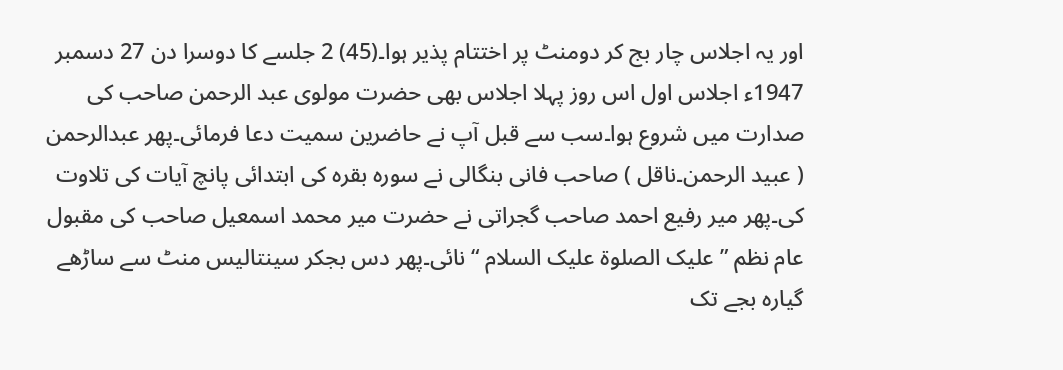اور یہ اجلاس چار بج کر دومنٹ پر اختتام پذیر ہوا۔(45) 2 جلسے کا دوسرا دن 27 دسمبر 1947ء اجلاس اول اس روز پہلا اجلاس بھی حضرت مولوی عبد الرحمن صاحب کی صدارت میں شروع ہوا۔سب سے قبل آپ نے حاضرین سمیت دعا فرمائی۔پھر عبدالرحمن ( عبید الرحمن۔ناقل ) صاحب فانی بنگالی نے سورہ بقرہ کی ابتدائی پانچ آیات کی تلاوت کی۔پھر میر رفیع احمد صاحب گجراتی نے حضرت میر محمد اسمعیل صاحب کی مقبول عام نظم ”علیک الصلوۃ علیک السلام “ نائی۔پھر دس بجکر سینتالیس منٹ سے ساڑھے گیارہ بجے تک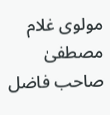مولوی غلام مصطفیٰ صاحب فاضل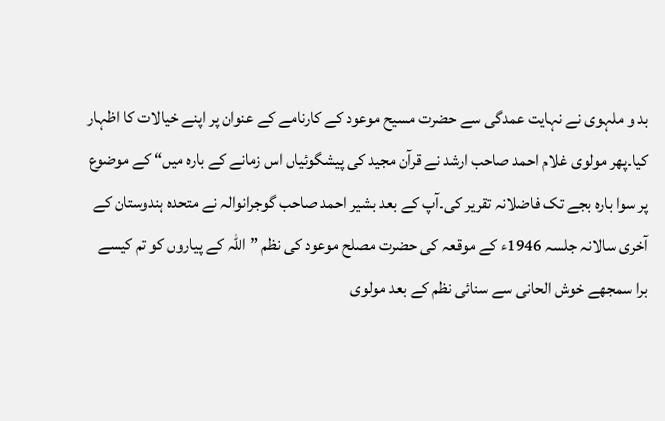بد و ملہوی نے نہایت عمدگی سے حضرت مسیح موعود کے کارنامے کے عنوان پر اپنے خیالات کا اظہار کیا۔پھر مولوی غلام احمد صاحب ارشد نے قرآن مجید کی پیشگوئیاں اس زمانے کے بارہ میں“ کے موضوع پر سوا بارہ بجے تک فاضلانہ تقریر کی۔آپ کے بعد بشیر احمد صاحب گوجرانوالہ نے متحدہ ہندوستان کے آخری سالانہ جلسہ 1946ء کے موقعہ کی حضرت مصلح موعود کی نظم ”اللہ کے پیاروں کو تم کیسے برا سمجھے خوش الحانی سے سنائی نظم کے بعد مولوی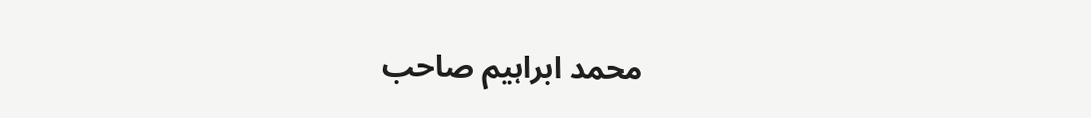محمد ابراہیم صاحب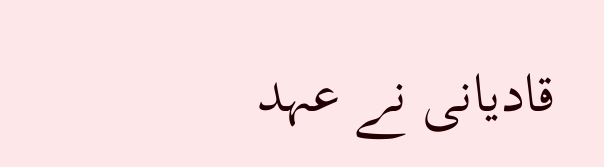قادیانی نے عہد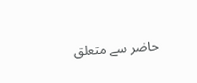حاضر سے متعلق